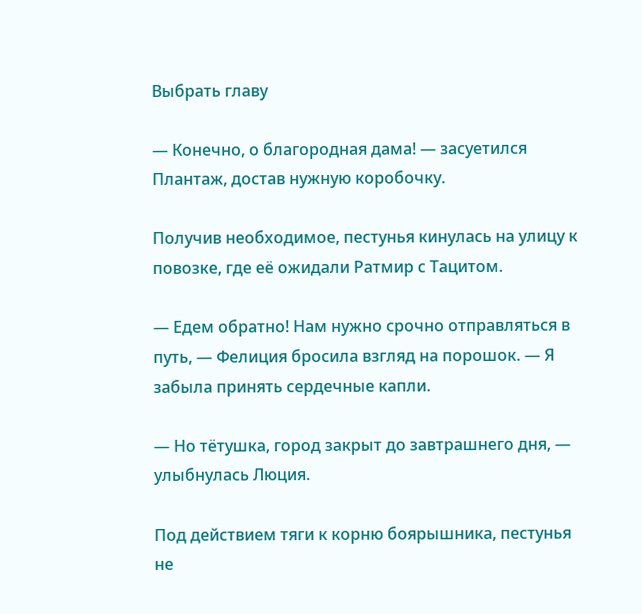Выбрать главу

— Конечно, о благородная дама! — засуетился Плантаж, достав нужную коробочку.

Получив необходимое, пестунья кинулась на улицу к повозке, где её ожидали Ратмир с Тацитом.

— Едем обратно! Нам нужно срочно отправляться в путь, — Фелиция бросила взгляд на порошок. — Я забыла принять сердечные капли.

— Но тётушка, город закрыт до завтрашнего дня, — улыбнулась Люция.

Под действием тяги к корню боярышника, пестунья не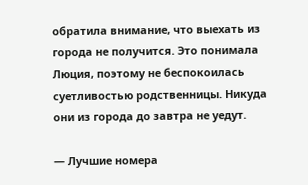обратила внимание, что выехать из города не получится. Это понимала Люция, поэтому не беспокоилась суетливостью родственницы. Никуда они из города до завтра не уедут.

— Лучшие номера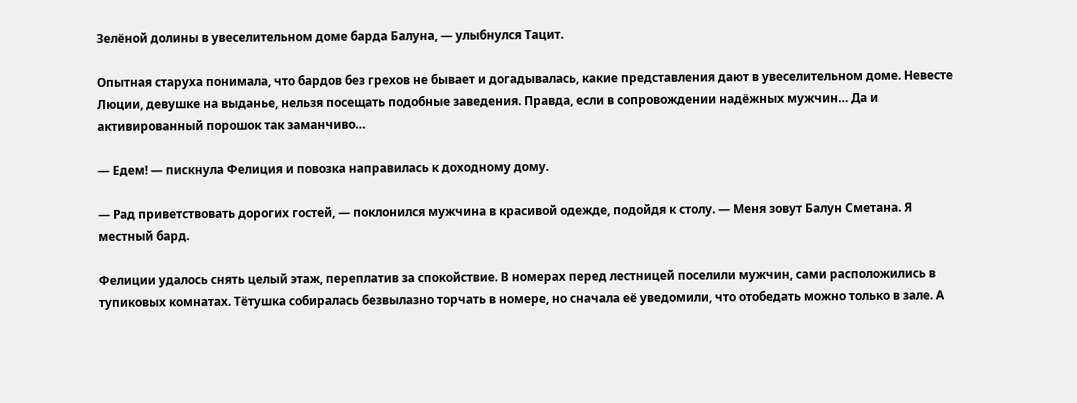Зелёной долины в увеселительном доме барда Балуна, — улыбнулся Тацит.

Опытная старуха понимала, что бардов без грехов не бывает и догадывалась, какие представления дают в увеселительном доме. Невесте Люции, девушке на выданье, нельзя посещать подобные заведения. Правда, если в сопровождении надёжных мужчин… Да и активированный порошок так заманчиво…

— Едем! — пискнула Фелиция и повозка направилась к доходному дому.

— Рад приветствовать дорогих гостей, — поклонился мужчина в красивой одежде, подойдя к столу. — Меня зовут Балун Сметана. Я местный бард.

Фелиции удалось снять целый этаж, переплатив за спокойствие. В номерах перед лестницей поселили мужчин, сами расположились в тупиковых комнатах. Тётушка собиралась безвылазно торчать в номере, но сначала её уведомили, что отобедать можно только в зале. А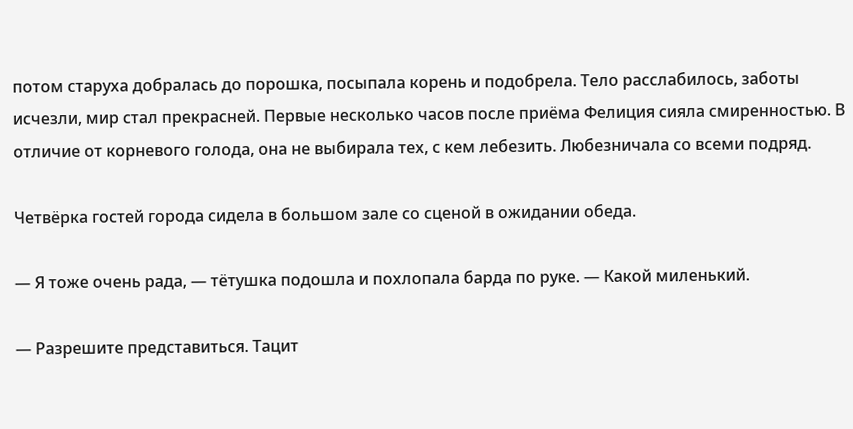потом старуха добралась до порошка, посыпала корень и подобрела. Тело расслабилось, заботы исчезли, мир стал прекрасней. Первые несколько часов после приёма Фелиция сияла смиренностью. В отличие от корневого голода, она не выбирала тех, с кем лебезить. Любезничала со всеми подряд.

Четвёрка гостей города сидела в большом зале со сценой в ожидании обеда.

— Я тоже очень рада, — тётушка подошла и похлопала барда по руке. — Какой миленький.

— Разрешите представиться. Тацит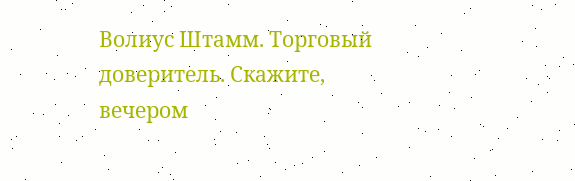Волиус Штамм. Торговый доверитель. Скажите, вечером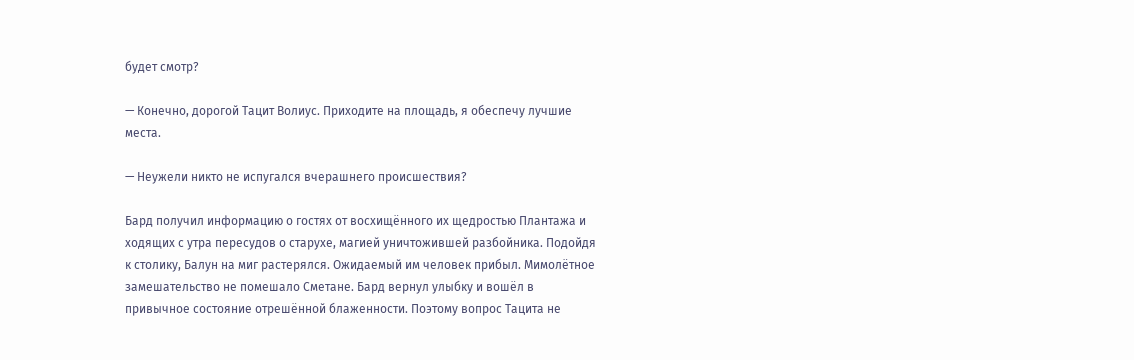будет смотр?

— Конечно, дорогой Тацит Волиус. Приходите на площадь, я обеспечу лучшие места.

— Неужели никто не испугался вчерашнего происшествия?

Бард получил информацию о гостях от восхищённого их щедростью Плантажа и ходящих с утра пересудов о старухе, магией уничтожившей разбойника. Подойдя к столику, Балун на миг растерялся. Ожидаемый им человек прибыл. Мимолётное замешательство не помешало Сметане. Бард вернул улыбку и вошёл в привычное состояние отрешённой блаженности. Поэтому вопрос Тацита не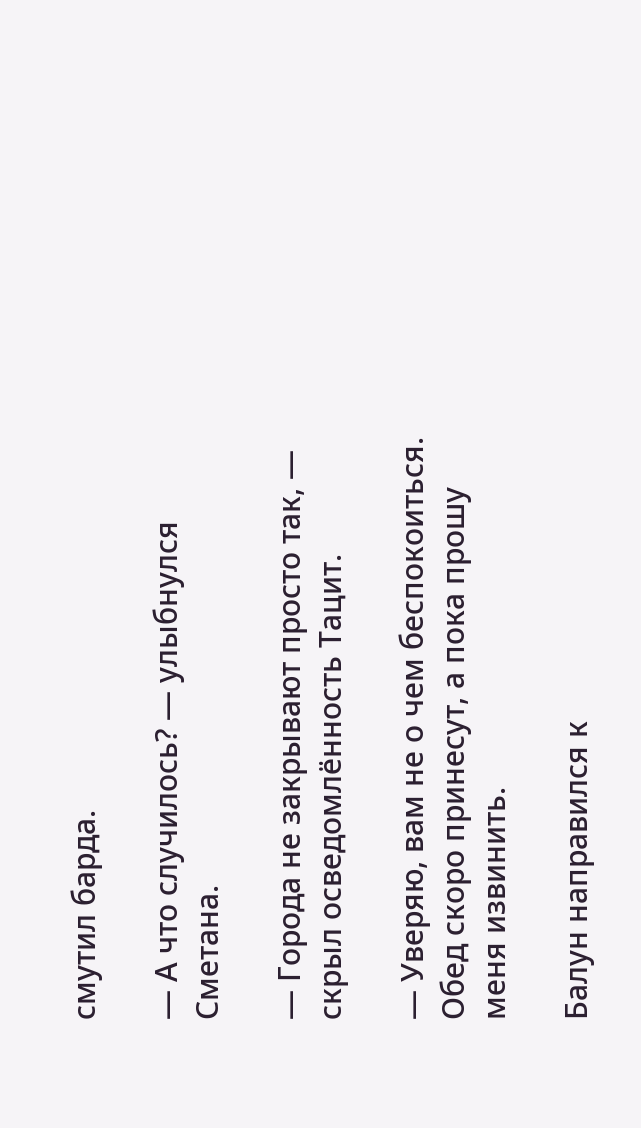смутил барда.

— А что случилось? — улыбнулся Сметана.

— Города не закрывают просто так, — скрыл осведомлённость Тацит.

— Уверяю, вам не о чем беспокоиться. Обед скоро принесут, а пока прошу меня извинить.

Балун направился к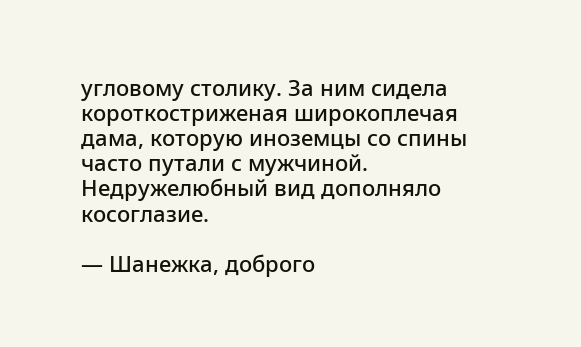угловому столику. За ним сидела короткостриженая широкоплечая дама, которую иноземцы со спины часто путали с мужчиной. Недружелюбный вид дополняло косоглазие.

— Шанежка, доброго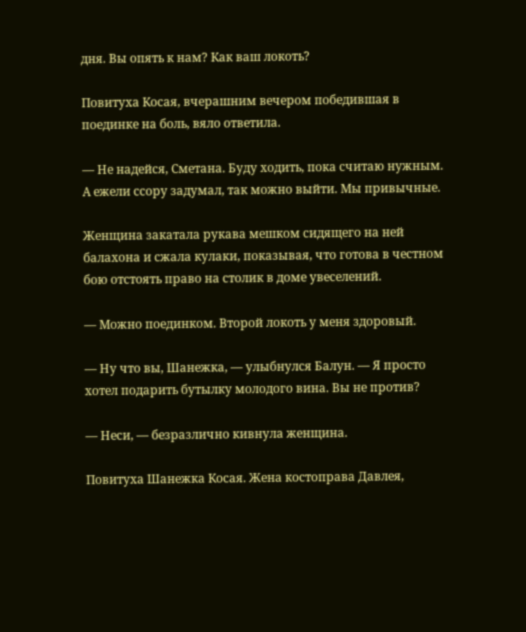дня. Вы опять к нам? Как ваш локоть?

Повитуха Косая, вчерашним вечером победившая в поединке на боль, вяло ответила.

— Не надейся, Сметана. Буду ходить, пока считаю нужным. А ежели ссору задумал, так можно выйти. Мы привычные.

Женщина закатала рукава мешком сидящего на ней балахона и сжала кулаки, показывая, что готова в честном бою отстоять право на столик в доме увеселений.

— Можно поединком. Второй локоть у меня здоровый.

— Ну что вы, Шанежка, — улыбнулся Балун. — Я просто хотел подарить бутылку молодого вина. Вы не против?

— Неси, — безразлично кивнула женщина.

Повитуха Шанежка Косая. Жена костоправа Давлея,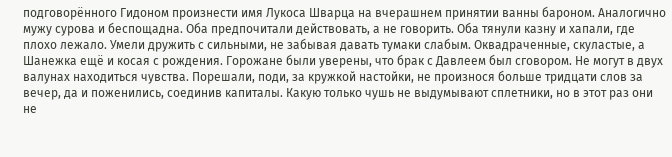подговорённого Гидоном произнести имя Лукоса Шварца на вчерашнем принятии ванны бароном. Аналогично мужу сурова и беспощадна. Оба предпочитали действовать, а не говорить. Оба тянули казну и хапали, где плохо лежало. Умели дружить с сильными, не забывая давать тумаки слабым. Оквадраченные, скуластые, а Шанежка ещё и косая с рождения. Горожане были уверены, что брак с Давлеем был сговором. Не могут в двух валунах находиться чувства. Порешали, поди, за кружкой настойки, не произнося больше тридцати слов за вечер, да и поженились, соединив капиталы. Какую только чушь не выдумывают сплетники, но в этот раз они не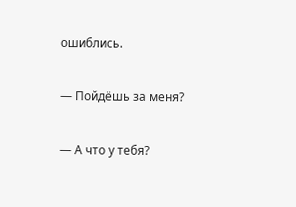ошиблись.

— Пойдёшь за меня?

— А что у тебя?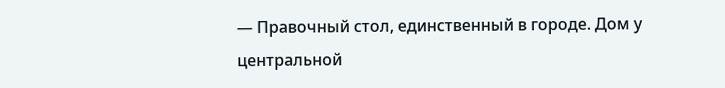— Правочный стол, единственный в городе. Дом у центральной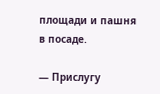площади и пашня в посаде.

— Прислугу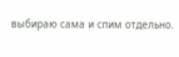выбираю сама и спим отдельно.